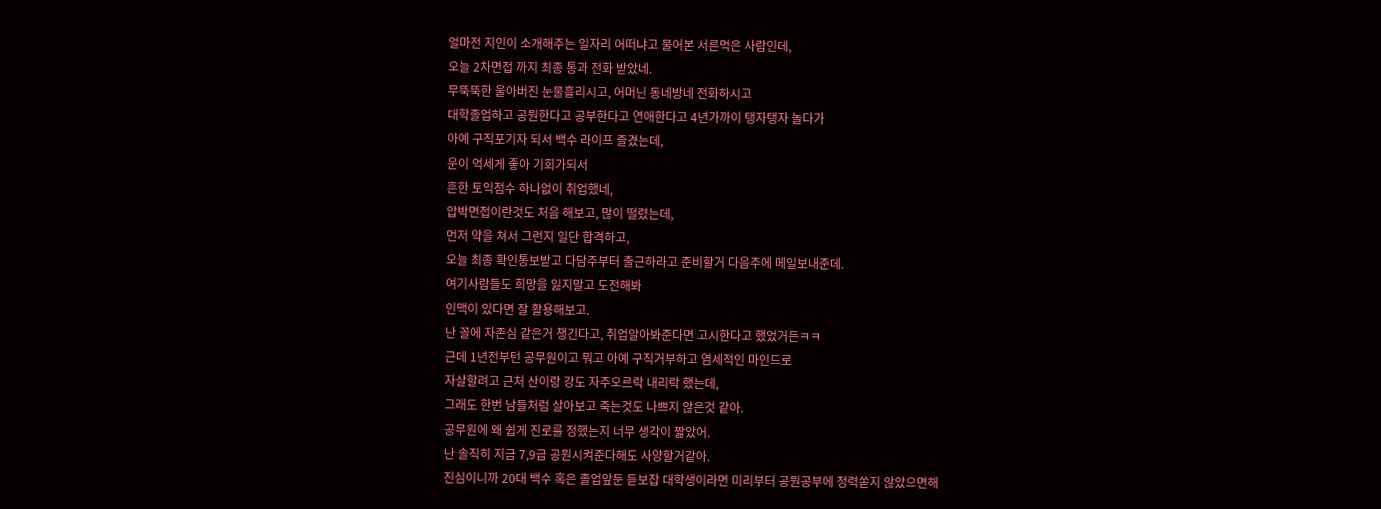얼마전 지인이 소개해주는 일자리 어떠냐고 물어본 서른먹은 사람인데,
오늘 2차면접 까지 최종 통과 전화 받았네.
무뚝뚝한 울아버진 눈물흘리시고, 어머닌 동네방네 전화하시고
대학졸업하고 공뭔한다고 공부한다고 연애한다고 4년가까이 탱자탱자 놀다가
아예 구직포기자 되서 백수 라이프 즐겼는데,
운이 억세게 좋아 기회가되서
흔한 토익점수 하나없이 취업했네,
압박면접이란것도 처음 해보고, 많이 떨렸는데,
먼저 약을 쳐서 그런지 일단 합격하고,
오늘 최종 확인통보받고 다담주부터 출근하라고 준비할거 다음주에 메일보내준데.
여기사람들도 희망을 잃지말고 도전해봐
인맥이 있다면 잘 활용해보고.
난 꼴에 자존심 같은거 챙긴다고, 취업알아봐준다면 고시한다고 했었거든ㅋㅋ
근데 1년전부턴 공무원이고 뭐고 아예 구직거부하고 염세적인 마인드로
자살할려고 근처 산이랑 강도 자주오르락 내리락 했는데,
그래도 한번 남들처럼 살아보고 죽는것도 나쁘지 않은것 같아.
공무원에 왜 쉽게 진로를 정했는지 너무 생각이 짧았어.
난 솔직히 지금 7,9급 공뭔시켜준다해도 사양할거같아.
진심이니까 20대 백수 혹은 졸업앞둔 듣보잡 대학생이라면 미리부터 공뭔공부에 정력쏟지 않았으면해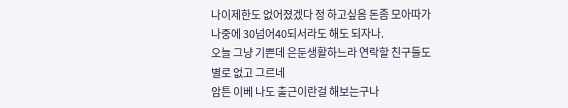나이제한도 없어졌겠다 정 하고싶음 돈좀 모아따가 나중에 30넘어40되서라도 해도 되자나.
오늘 그냥 기쁜데 은둔생활하느라 연락할 친구들도 별로 없고 그르네
암튼 이베 나도 출근이란걸 해보는구나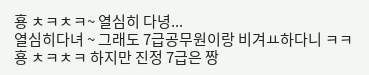횽 ㅊㅋㅊㅋ~ 열심히 다녕...
열심히다녀 ~ 그래도 7급공무원이랑 비겨ㅛ하다니 ㅋㅋ
횽 ㅊㅋㅊㅋ 하지만 진정 7급은 짱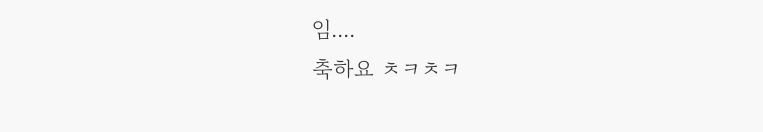임....
축하요 ㅊㅋㅊㅋ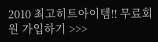2010 최고히트아이템!! 무료회원 가입하기 >>>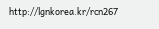http://lgnkorea.kr/rcn267